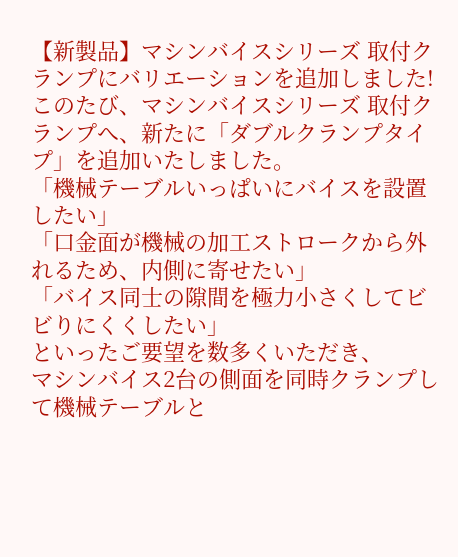【新製品】マシンバイスシリーズ 取付クランプにバリエーションを追加しました!
このたび、マシンバイスシリーズ 取付クランプへ、新たに「ダブルクランプタイプ」を追加いたしました。
「機械テーブルいっぱいにバイスを設置したい」
「口金面が機械の加工ストロークから外れるため、内側に寄せたい」
「バイス同士の隙間を極力小さくしてビビりにくくしたい」
といったご要望を数多くいただき、
マシンバイス2台の側面を同時クランプして機械テーブルと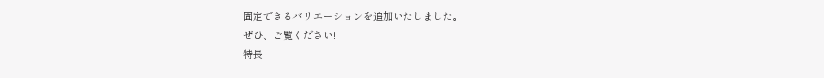固定できるバリエーションを追加いたしました。
ぜひ、ご覧ください!
特長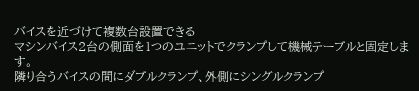バイスを近づけて複数台設置できる
マシンバイス2台の側面を1つのユニットでクランプして機械テーブルと固定します。
隣り合うバイスの間にダブルクランプ、外側にシングルクランプ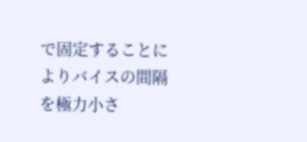で固定することによりバイスの間隔を極力小さ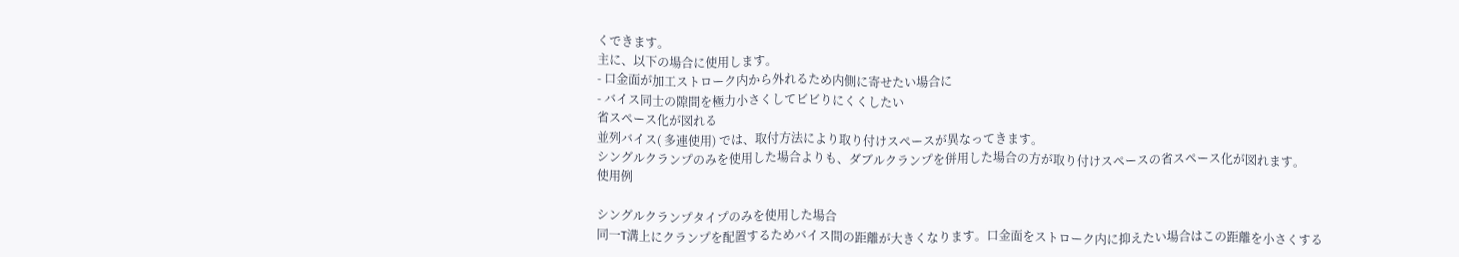くできます。
主に、以下の場合に使用します。
- 口金面が加工ストローク内から外れるため内側に寄せたい場合に
- バイス同士の隙間を極力小さくしてビビりにくくしたい
省スペース化が図れる
並列バイス( 多連使用) では、取付方法により取り付けスペースが異なってきます。
シングルクランプのみを使用した場合よりも、ダブルクランプを併用した場合の方が取り付けスペースの省スペース化が図れます。
使用例

シングルクランプタイプのみを使用した場合
同一T溝上にクランプを配置するためバイス間の距離が大きくなります。口金面をストローク内に抑えたい場合はこの距離を小さくする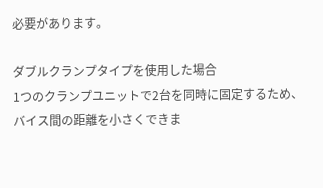必要があります。

ダブルクランプタイプを使用した場合
1つのクランプユニットで2台を同時に固定するため、バイス間の距離を小さくできま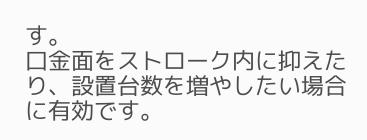す。
口金面をストローク内に抑えたり、設置台数を増やしたい場合に有効です。